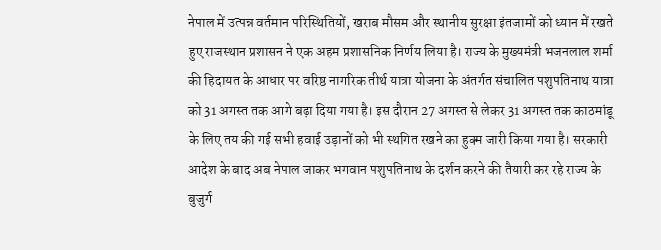नेपाल में उत्पन्न वर्तमान परिस्थितियों, खराब मौसम और स्थानीय सुरक्षा इंतजामों को ध्यान में रखते हुए राजस्थान प्रशासन ने एक अहम प्रशासनिक निर्णय लिया है। राज्य के मुख्यमंत्री भजनलाल शर्मा की हिदायत के आधार पर वरिष्ठ नागरिक तीर्थ यात्रा योजना के अंतर्गत संचालित पशुपतिनाथ यात्रा को 31 अगस्त तक आगे बढ़ा दिया गया है। इस दौरान 27 अगस्त से लेकर 31 अगस्त तक काठमांडू के लिए तय की गई सभी हवाई उड़ानों को भी स्थगित रखने का हुक्म जारी किया गया है। सरकारी आदेश के बाद अब नेपाल जाकर भगवान पशुपतिनाथ के दर्शन करने की तैयारी कर रहे राज्य के बुजुर्ग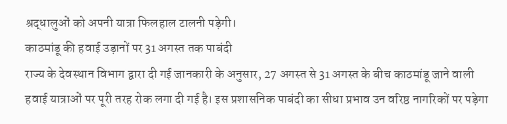श्रद्धालुओं को अपनी यात्रा फिलहाल टालनी पड़ेगी।
काठमांडू की हवाई उड़ानों पर 31 अगस्त तक पाबंदी
राज्य के देवस्थान विभाग द्वारा दी गई जानकारी के अनुसार, 27 अगस्त से 31 अगस्त के बीच काठमांडू जाने वाली हवाई यात्राओं पर पूरी तरह रोक लगा दी गई है। इस प्रशासनिक पाबंदी का सीधा प्रभाव उन वरिष्ठ नागरिकों पर पड़ेगा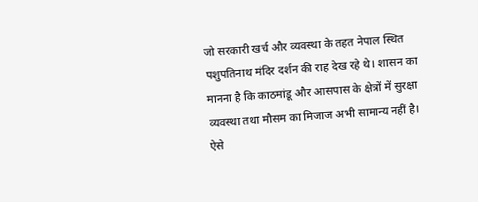जो सरकारी खर्च और व्यवस्था के तहत नेपाल स्थित पशुपतिनाथ मंदिर दर्शन की राह देख रहे थे। शासन का मानना है कि काठमांडू और आसपास के क्षेत्रों में सुरक्षा व्यवस्था तथा मौसम का मिजाज अभी सामान्य नहीं है। ऐसे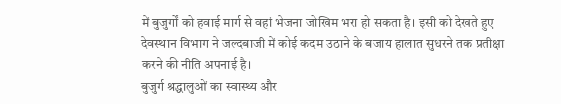में बुजुर्गों को हवाई मार्ग से वहां भेजना जोखिम भरा हो सकता है। इसी को देखते हुए देवस्थान विभाग ने जल्दबाजी में कोई कदम उठाने के बजाय हालात सुधरने तक प्रतीक्षा करने की नीति अपनाई है।
बुजुर्ग श्रद्धालुओं का स्वास्थ्य और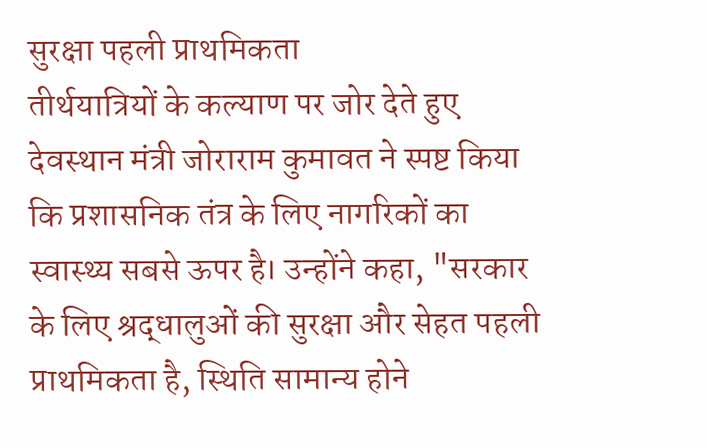सुरक्षा पहली प्राथमिकता
तीर्थयात्रियों के कल्याण पर जोर देते हुए देवस्थान मंत्री जोराराम कुमावत ने स्पष्ट किया कि प्रशासनिक तंत्र के लिए नागरिकों का स्वास्थ्य सबसे ऊपर है। उन्होंने कहा, "सरकार के लिए श्रद्धालुओं की सुरक्षा और सेहत पहली प्राथमिकता है, स्थिति सामान्य होने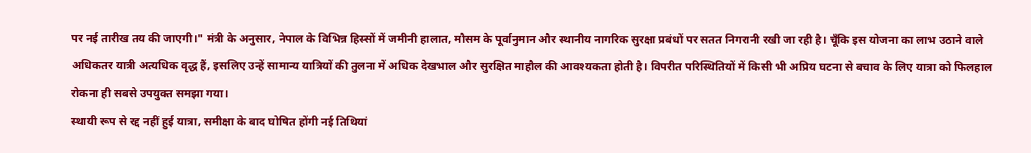पर नई तारीख तय की जाएगी।" मंत्री के अनुसार, नेपाल के विभिन्न हिस्सों में जमीनी हालात, मौसम के पूर्वानुमान और स्थानीय नागरिक सुरक्षा प्रबंधों पर सतत निगरानी रखी जा रही है। चूँकि इस योजना का लाभ उठाने वाले अधिकतर यात्री अत्यधिक वृद्ध हैं, इसलिए उन्हें सामान्य यात्रियों की तुलना में अधिक देखभाल और सुरक्षित माहौल की आवश्यकता होती है। विपरीत परिस्थितियों में किसी भी अप्रिय घटना से बचाव के लिए यात्रा को फिलहाल रोकना ही सबसे उपयुक्त समझा गया।
स्थायी रूप से रद्द नहीं हुई यात्रा, समीक्षा के बाद घोषित होंगी नई तिथियां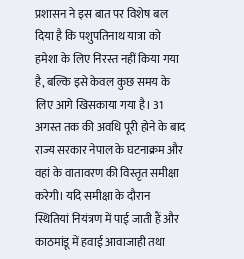प्रशासन ने इस बात पर विशेष बल दिया है कि पशुपतिनाथ यात्रा को हमेशा के लिए निरस्त नहीं किया गया है, बल्कि इसे केवल कुछ समय के लिए आगे खिसकाया गया है। 31 अगस्त तक की अवधि पूरी होने के बाद राज्य सरकार नेपाल के घटनाक्रम और वहां के वातावरण की विस्तृत समीक्षा करेगी। यदि समीक्षा के दौरान स्थितियां नियंत्रण में पाई जाती हैं और काठमांडू में हवाई आवाजाही तथा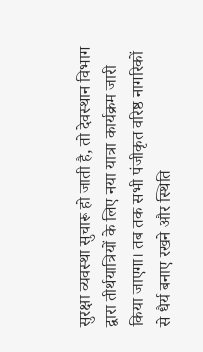सुरक्षा व्यवस्था सुचारू हो जाती है, तो देवस्थान विभाग द्वारा तीर्थयात्रियों के लिए नया यात्रा कार्यक्रम जारी किया जाएगा। तब तक सभी पंजीकृत वरिष्ठ नागरिकों से धैर्य बनाए रखने और स्थिति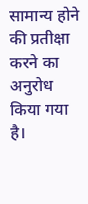सामान्य होने की प्रतीक्षा करने का अनुरोध किया गया है।